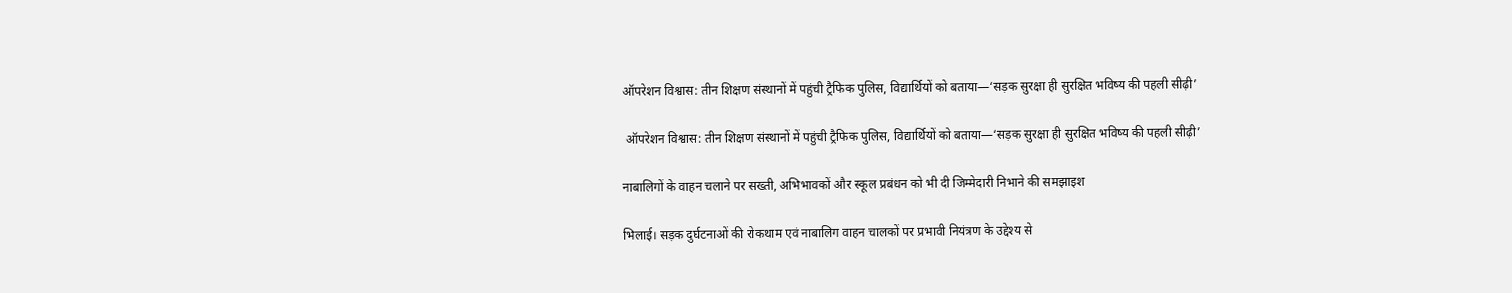ऑपरेशन विश्वास: तीन शिक्षण संस्थानों में पहुंची ट्रैफिक पुलिस, विद्यार्थियों को बताया—‘सड़क सुरक्षा ही सुरक्षित भविष्य की पहली सीढ़ी’

 ऑपरेशन विश्वास: तीन शिक्षण संस्थानों में पहुंची ट्रैफिक पुलिस, विद्यार्थियों को बताया—‘सड़क सुरक्षा ही सुरक्षित भविष्य की पहली सीढ़ी’

नाबालिगों के वाहन चलाने पर सख्ती, अभिभावकों और स्कूल प्रबंधन को भी दी जिम्मेदारी निभाने की समझाइश

भिलाई। सड़क दुर्घटनाओं की रोकथाम एवं नाबालिग वाहन चालकों पर प्रभावी नियंत्रण के उद्देश्य से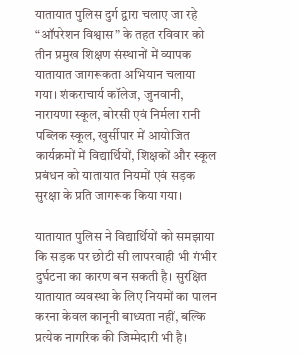यातायात पुलिस दुर्ग द्वारा चलाए जा रहे “ऑपरेशन विश्वास” के तहत रविवार को तीन प्रमुख शिक्षण संस्थानों में व्यापक यातायात जागरूकता अभियान चलाया गया। शंकराचार्य कॉलेज, जुनवानी, नारायणा स्कूल, बोरसी एवं निर्मला रानी पब्लिक स्कूल, खुर्सीपार में आयोजित कार्यक्रमों में विद्यार्थियों, शिक्षकों और स्कूल प्रबंधन को यातायात नियमों एवं सड़क सुरक्षा के प्रति जागरूक किया गया।

यातायात पुलिस ने विद्यार्थियों को समझाया कि सड़क पर छोटी सी लापरवाही भी गंभीर दुर्घटना का कारण बन सकती है। सुरक्षित यातायात व्यवस्था के लिए नियमों का पालन करना केवल कानूनी बाध्यता नहीं, बल्कि प्रत्येक नागरिक की जिम्मेदारी भी है।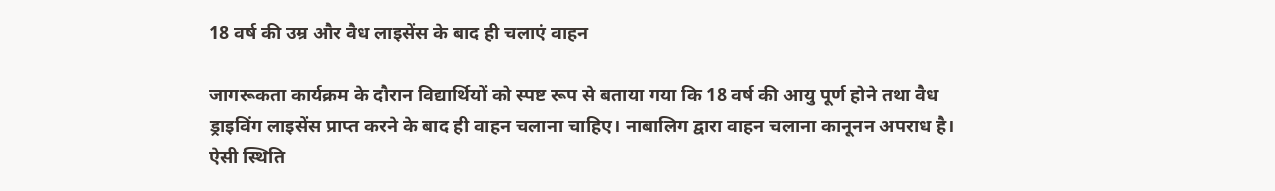18 वर्ष की उम्र और वैध लाइसेंस के बाद ही चलाएं वाहन

जागरूकता कार्यक्रम के दौरान विद्यार्थियों को स्पष्ट रूप से बताया गया कि 18 वर्ष की आयु पूर्ण होने तथा वैध ड्राइविंग लाइसेंस प्राप्त करने के बाद ही वाहन चलाना चाहिए। नाबालिग द्वारा वाहन चलाना कानूनन अपराध है। ऐसी स्थिति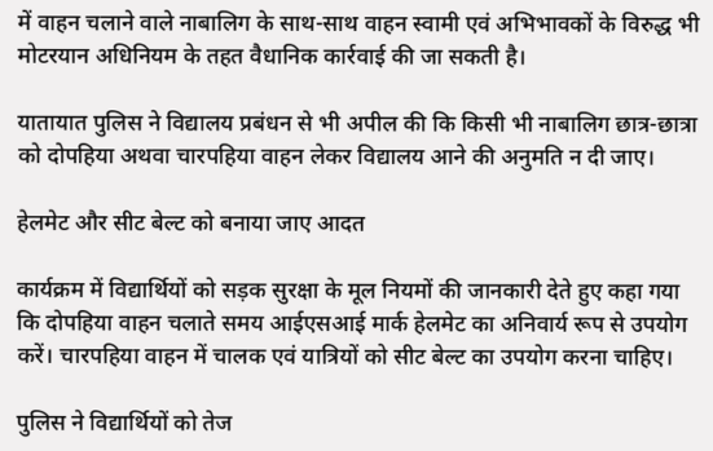में वाहन चलाने वाले नाबालिग के साथ-साथ वाहन स्वामी एवं अभिभावकों के विरुद्ध भी मोटरयान अधिनियम के तहत वैधानिक कार्रवाई की जा सकती है।

यातायात पुलिस ने विद्यालय प्रबंधन से भी अपील की कि किसी भी नाबालिग छात्र-छात्रा को दोपहिया अथवा चारपहिया वाहन लेकर विद्यालय आने की अनुमति न दी जाए।

हेलमेट और सीट बेल्ट को बनाया जाए आदत

कार्यक्रम में विद्यार्थियों को सड़क सुरक्षा के मूल नियमों की जानकारी देते हुए कहा गया कि दोपहिया वाहन चलाते समय आईएसआई मार्क हेलमेट का अनिवार्य रूप से उपयोग करें। चारपहिया वाहन में चालक एवं यात्रियों को सीट बेल्ट का उपयोग करना चाहिए।

पुलिस ने विद्यार्थियों को तेज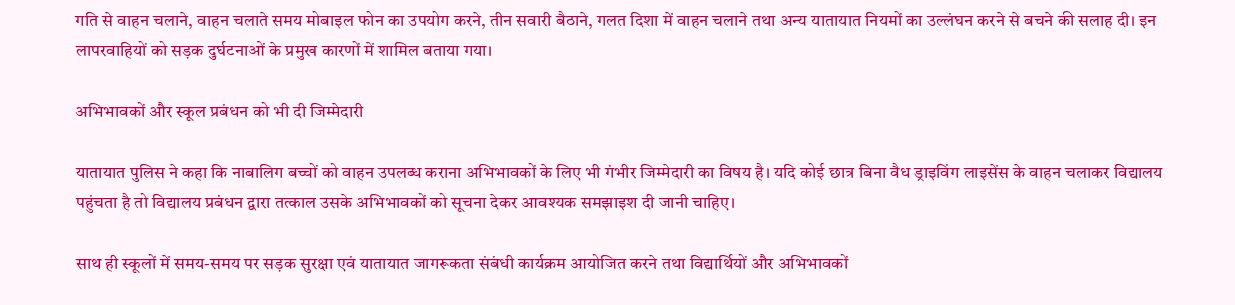गति से वाहन चलाने, वाहन चलाते समय मोबाइल फोन का उपयोग करने, तीन सवारी बैठाने, गलत दिशा में वाहन चलाने तथा अन्य यातायात नियमों का उल्लंघन करने से बचने की सलाह दी। इन लापरवाहियों को सड़क दुर्घटनाओं के प्रमुख कारणों में शामिल बताया गया।

अभिभावकों और स्कूल प्रबंधन को भी दी जिम्मेदारी

यातायात पुलिस ने कहा कि नाबालिग बच्चों को वाहन उपलब्ध कराना अभिभावकों के लिए भी गंभीर जिम्मेदारी का विषय है। यदि कोई छात्र बिना वैध ड्राइविंग लाइसेंस के वाहन चलाकर विद्यालय पहुंचता है तो विद्यालय प्रबंधन द्वारा तत्काल उसके अभिभावकों को सूचना देकर आवश्यक समझाइश दी जानी चाहिए।

साथ ही स्कूलों में समय-समय पर सड़क सुरक्षा एवं यातायात जागरूकता संबंधी कार्यक्रम आयोजित करने तथा विद्यार्थियों और अभिभावकों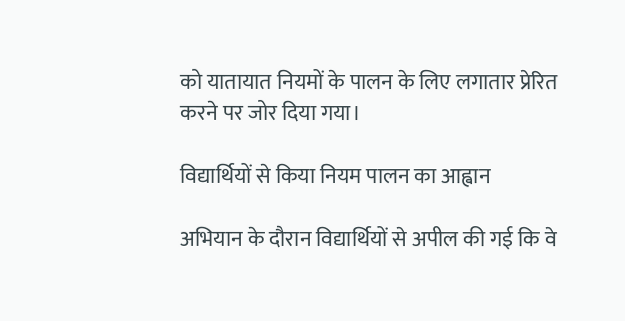को यातायात नियमों के पालन के लिए लगातार प्रेरित करने पर जोर दिया गया।

विद्यार्थियों से किया नियम पालन का आह्वान

अभियान के दौरान विद्यार्थियों से अपील की गई कि वे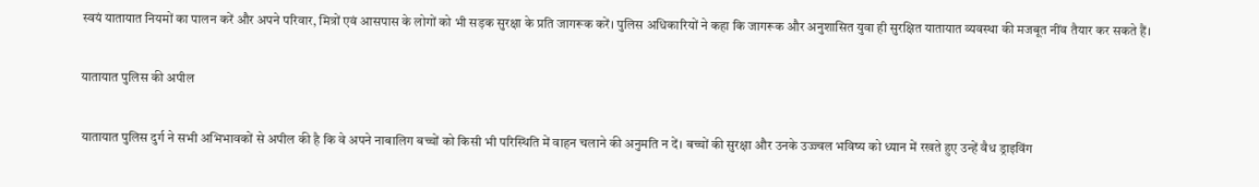स्वयं यातायात नियमों का पालन करें और अपने परिवार, मित्रों एवं आसपास के लोगों को भी सड़क सुरक्षा के प्रति जागरूक करें। पुलिस अधिकारियों ने कहा कि जागरूक और अनुशासित युवा ही सुरक्षित यातायात व्यवस्था की मजबूत नींव तैयार कर सकते हैं।

यातायात पुलिस की अपील

यातायात पुलिस दुर्ग ने सभी अभिभावकों से अपील की है कि वे अपने नाबालिग बच्चों को किसी भी परिस्थिति में वाहन चलाने की अनुमति न दें। बच्चों की सुरक्षा और उनके उज्ज्वल भविष्य को ध्यान में रखते हुए उन्हें वैध ड्राइविंग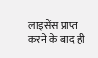लाइसेंस प्राप्त करने के बाद ही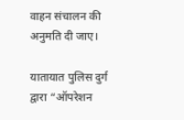वाहन संचालन की अनुमति दी जाए।

यातायात पुलिस दुर्ग द्वारा “ऑपरेशन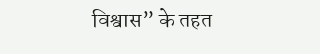विश्वास” के तहत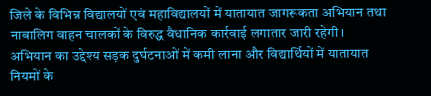जिले के विभिन्न विद्यालयों एवं महाविद्यालयों में यातायात जागरूकता अभियान तथा नाबालिग वाहन चालकों के विरुद्ध वैधानिक कार्रवाई लगातार जारी रहेगी। अभियान का उद्देश्य सड़क दुर्घटनाओं में कमी लाना और विद्यार्थियों में यातायात नियमों के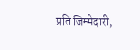प्रति जिम्मेदारी,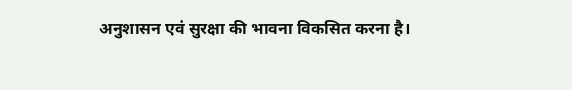अनुशासन एवं सुरक्षा की भावना विकसित करना है।